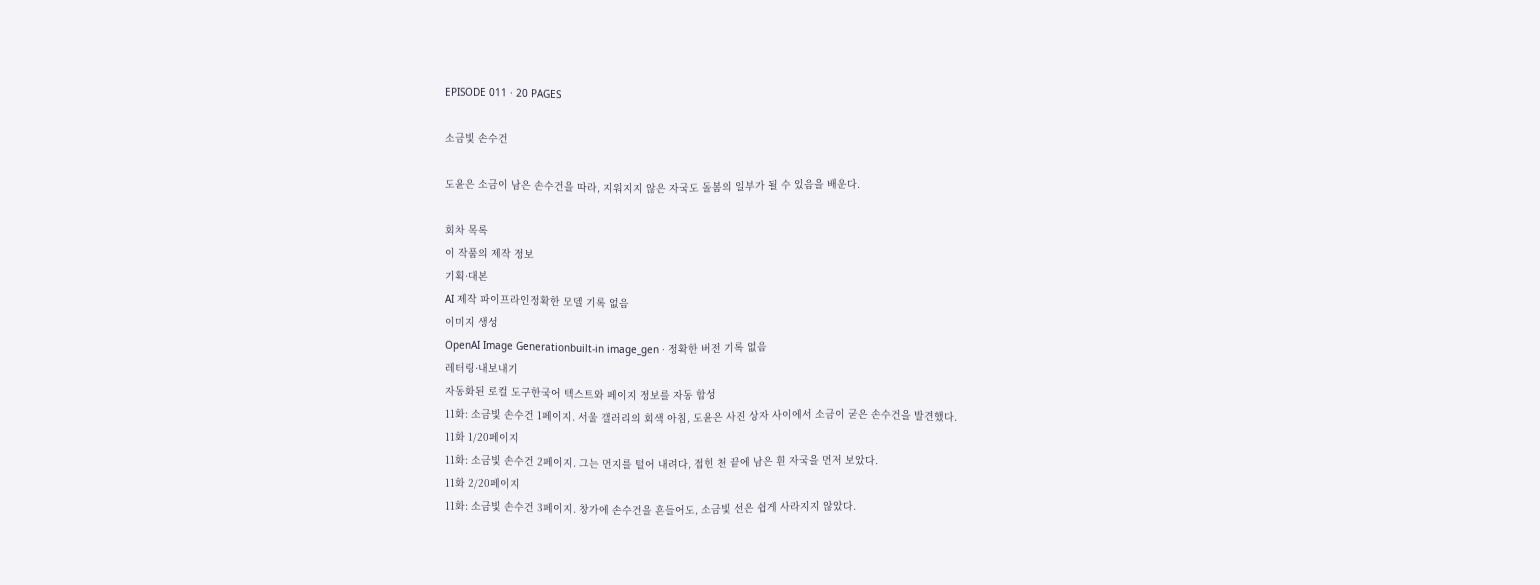EPISODE 011 · 20 PAGES

소금빛 손수건

도윤은 소금이 남은 손수건을 따라, 지워지지 않은 자국도 돌봄의 일부가 될 수 있음을 배운다.

회차 목록
이 작품의 제작 정보
기획·대본
AI 제작 파이프라인정확한 모델 기록 없음
이미지 생성
OpenAI Image Generationbuilt-in image_gen · 정확한 버전 기록 없음
레터링·내보내기
자동화된 로컬 도구한국어 텍스트와 페이지 정보를 자동 합성
11화: 소금빛 손수건 1페이지. 서울 갤러리의 회색 아침, 도윤은 사진 상자 사이에서 소금이 굳은 손수건을 발견했다.
11화 1/20페이지
11화: 소금빛 손수건 2페이지. 그는 먼지를 털어 내려다, 접힌 천 끝에 남은 흰 자국을 먼저 보았다.
11화 2/20페이지
11화: 소금빛 손수건 3페이지. 창가에 손수건을 흔들어도, 소금빛 선은 쉽게 사라지지 않았다.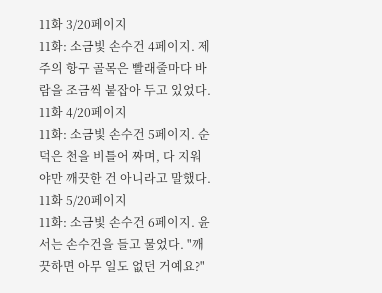11화 3/20페이지
11화: 소금빛 손수건 4페이지. 제주의 항구 골목은 빨래줄마다 바람을 조금씩 붙잡아 두고 있었다.
11화 4/20페이지
11화: 소금빛 손수건 5페이지. 순덕은 천을 비틀어 짜며, 다 지워야만 깨끗한 건 아니라고 말했다.
11화 5/20페이지
11화: 소금빛 손수건 6페이지. 윤서는 손수건을 들고 물었다. "깨끗하면 아무 일도 없던 거예요?"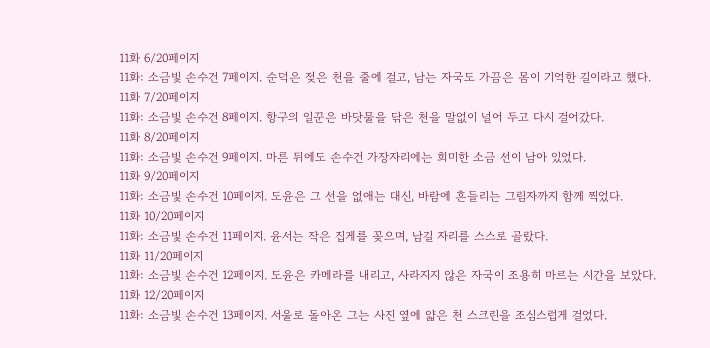11화 6/20페이지
11화: 소금빛 손수건 7페이지. 순덕은 젖은 천을 줄에 걸고, 남는 자국도 가끔은 몸이 기억한 길이라고 했다.
11화 7/20페이지
11화: 소금빛 손수건 8페이지. 항구의 일꾼은 바닷물을 닦은 천을 말없이 널어 두고 다시 걸어갔다.
11화 8/20페이지
11화: 소금빛 손수건 9페이지. 마른 뒤에도 손수건 가장자리에는 희미한 소금 선이 남아 있었다.
11화 9/20페이지
11화: 소금빛 손수건 10페이지. 도윤은 그 선을 없애는 대신, 바람에 흔들리는 그림자까지 함께 찍었다.
11화 10/20페이지
11화: 소금빛 손수건 11페이지. 윤서는 작은 집게를 꽂으며, 남길 자리를 스스로 골랐다.
11화 11/20페이지
11화: 소금빛 손수건 12페이지. 도윤은 카메라를 내리고, 사라지지 않은 자국이 조용히 마르는 시간을 보았다.
11화 12/20페이지
11화: 소금빛 손수건 13페이지. 서울로 돌아온 그는 사진 옆에 얇은 천 스크린을 조심스럽게 걸었다.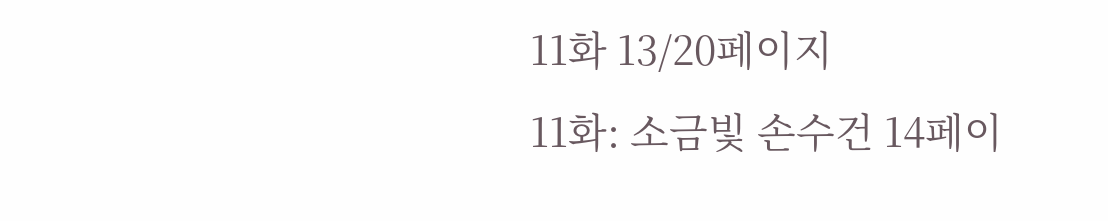11화 13/20페이지
11화: 소금빛 손수건 14페이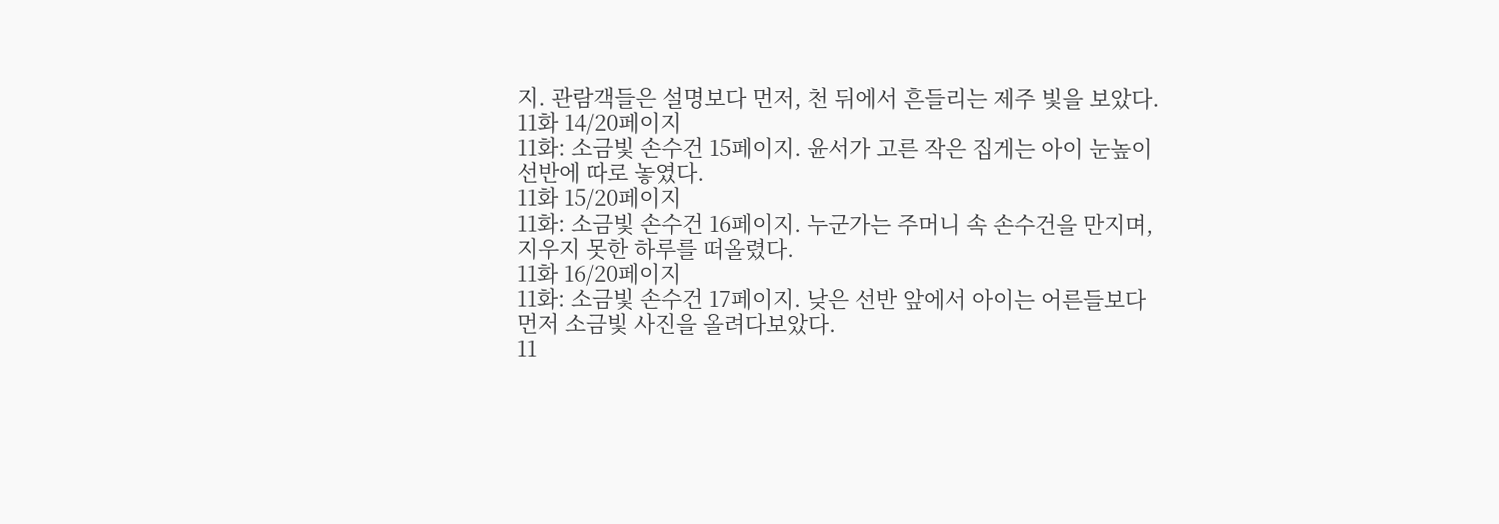지. 관람객들은 설명보다 먼저, 천 뒤에서 흔들리는 제주 빛을 보았다.
11화 14/20페이지
11화: 소금빛 손수건 15페이지. 윤서가 고른 작은 집게는 아이 눈높이 선반에 따로 놓였다.
11화 15/20페이지
11화: 소금빛 손수건 16페이지. 누군가는 주머니 속 손수건을 만지며, 지우지 못한 하루를 떠올렸다.
11화 16/20페이지
11화: 소금빛 손수건 17페이지. 낮은 선반 앞에서 아이는 어른들보다 먼저 소금빛 사진을 올려다보았다.
11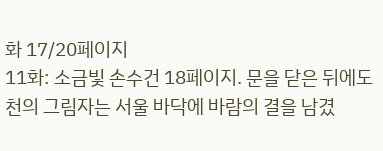화 17/20페이지
11화: 소금빛 손수건 18페이지. 문을 닫은 뒤에도 천의 그림자는 서울 바닥에 바람의 결을 남겼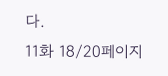다.
11화 18/20페이지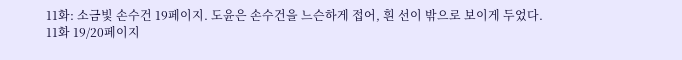11화: 소금빛 손수건 19페이지. 도윤은 손수건을 느슨하게 접어, 흰 선이 밖으로 보이게 두었다.
11화 19/20페이지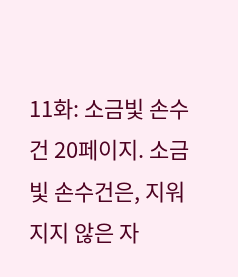11화: 소금빛 손수건 20페이지. 소금빛 손수건은, 지워지지 않은 자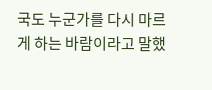국도 누군가를 다시 마르게 하는 바람이라고 말했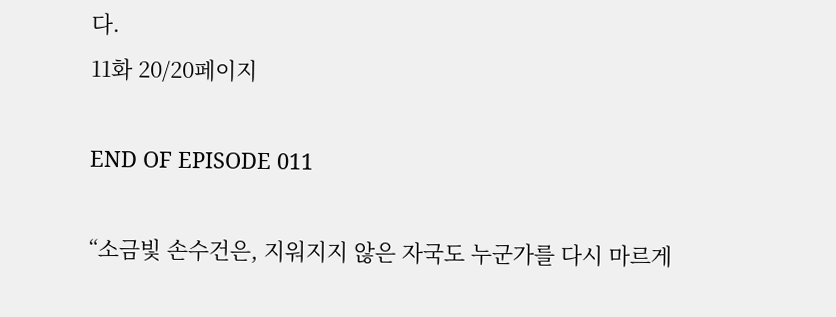다.
11화 20/20페이지

END OF EPISODE 011

“소금빛 손수건은, 지워지지 않은 자국도 누군가를 다시 마르게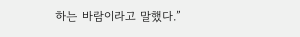하는 바람이라고 말했다.”